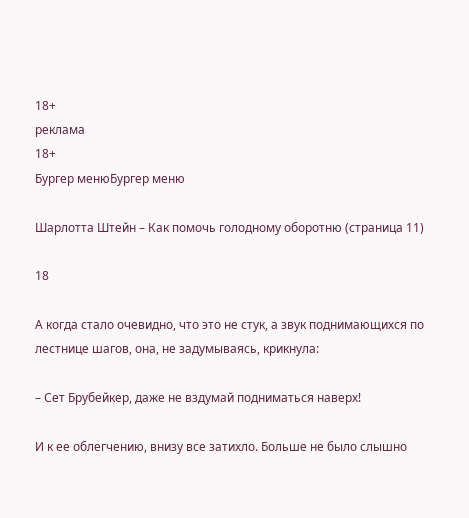18+
реклама
18+
Бургер менюБургер меню

Шарлотта Штейн – Как помочь голодному оборотню (страница 11)

18

А когда стало очевидно, что это не стук, а звук поднимающихся по лестнице шагов, она, не задумываясь, крикнула:

– Сет Брубейкер, даже не вздумай подниматься наверх!

И к ее облегчению, внизу все затихло. Больше не было слышно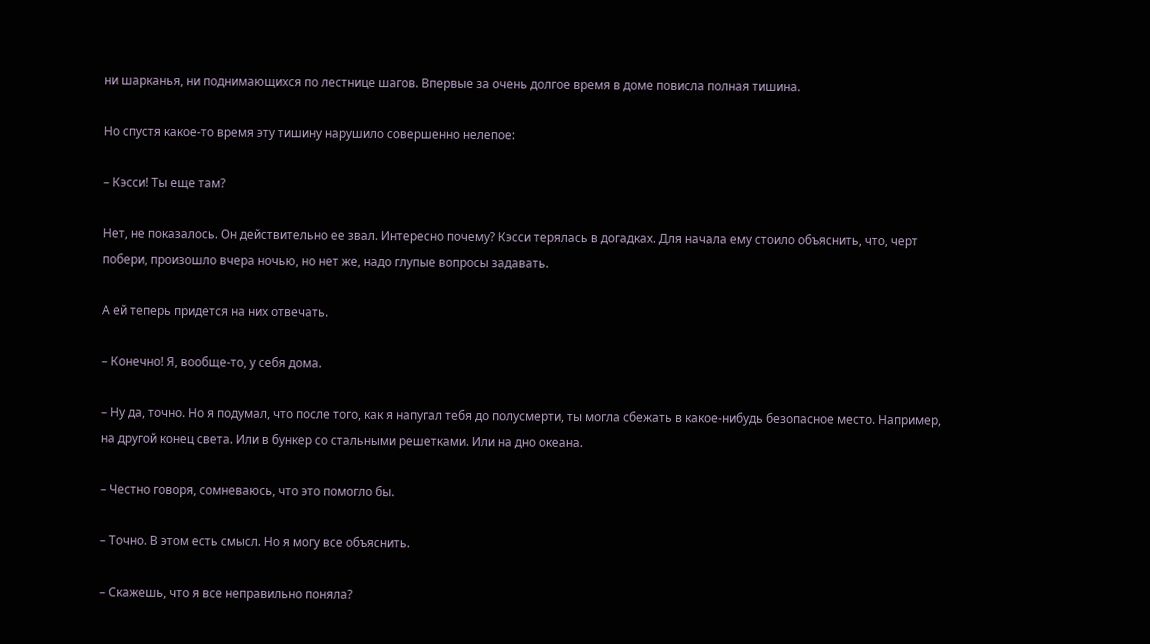ни шарканья, ни поднимающихся по лестнице шагов. Впервые за очень долгое время в доме повисла полная тишина.

Но спустя какое-то время эту тишину нарушило совершенно нелепое:

– Кэсси! Ты еще там?

Нет, не показалось. Он действительно ее звал. Интересно почему? Кэсси терялась в догадках. Для начала ему стоило объяснить, что, черт побери, произошло вчера ночью, но нет же, надо глупые вопросы задавать.

А ей теперь придется на них отвечать.

– Конечно! Я, вообще-то, у себя дома.

– Ну да, точно. Но я подумал, что после того, как я напугал тебя до полусмерти, ты могла сбежать в какое-нибудь безопасное место. Например, на другой конец света. Или в бункер со стальными решетками. Или на дно океана.

– Честно говоря, сомневаюсь, что это помогло бы.

– Точно. В этом есть смысл. Но я могу все объяснить.

– Скажешь, что я все неправильно поняла?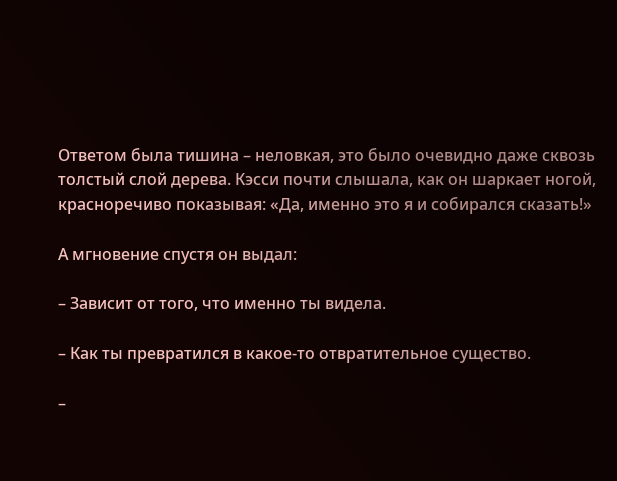Ответом была тишина – неловкая, это было очевидно даже сквозь толстый слой дерева. Кэсси почти слышала, как он шаркает ногой, красноречиво показывая: «Да, именно это я и собирался сказать!»

А мгновение спустя он выдал:

– Зависит от того, что именно ты видела.

– Как ты превратился в какое-то отвратительное существо.

–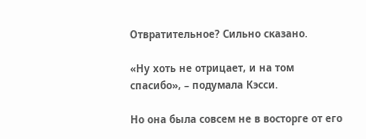Отвратительное? Сильно сказано.

«Ну хоть не отрицает, и на том спасибо», – подумала Кэсси.

Но она была совсем не в восторге от его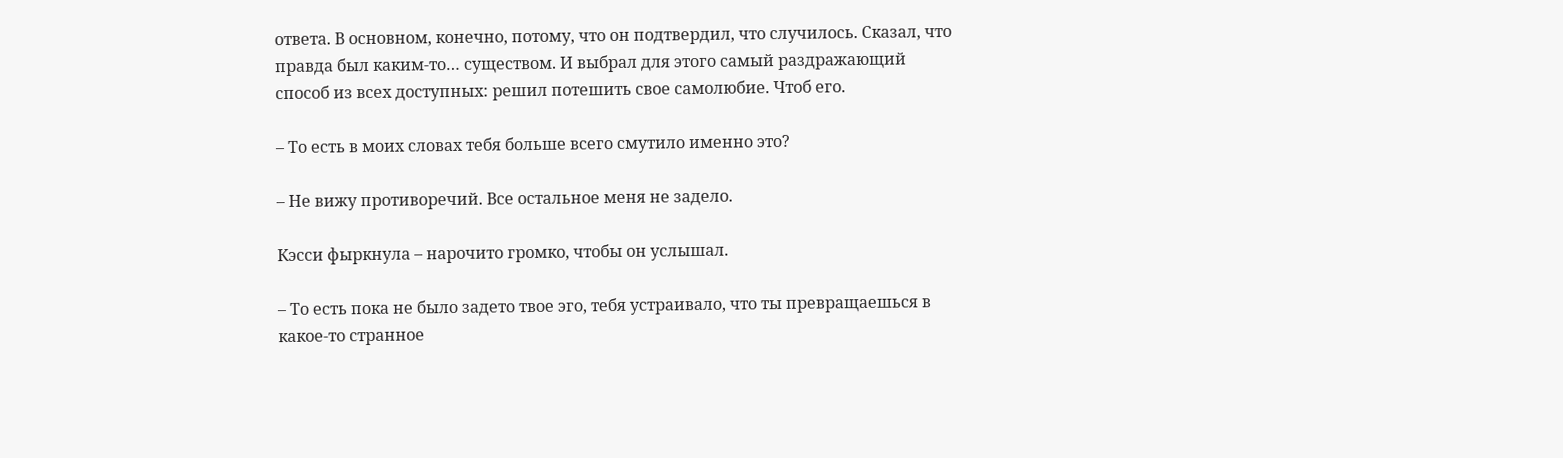ответа. В основном, конечно, потому, что он подтвердил, что случилось. Сказал, что правда был каким-то… существом. И выбрал для этого самый раздражающий способ из всех доступных: решил потешить свое самолюбие. Чтоб его.

– То есть в моих словах тебя больше всего смутило именно это?

– Не вижу противоречий. Все остальное меня не задело.

Кэсси фыркнула – нарочито громко, чтобы он услышал.

– То есть пока не было задето твое эго, тебя устраивало, что ты превращаешься в какое-то странное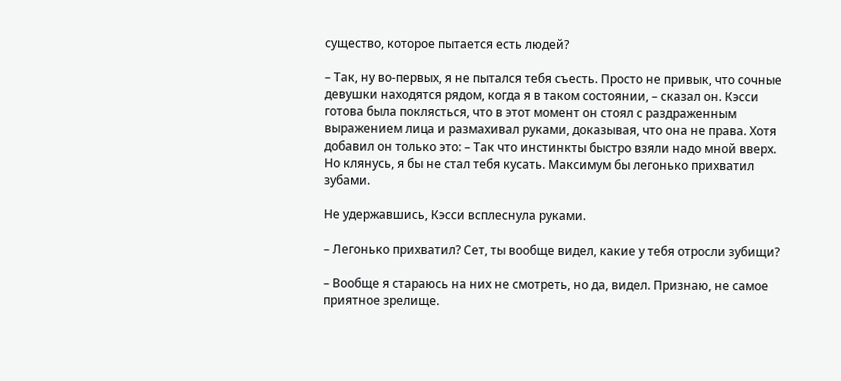существо, которое пытается есть людей?

– Так, ну во-первых, я не пытался тебя съесть. Просто не привык, что сочные девушки находятся рядом, когда я в таком состоянии, – сказал он. Кэсси готова была поклясться, что в этот момент он стоял с раздраженным выражением лица и размахивал руками, доказывая, что она не права. Хотя добавил он только это: – Так что инстинкты быстро взяли надо мной вверх. Но клянусь, я бы не стал тебя кусать. Максимум бы легонько прихватил зубами.

Не удержавшись, Кэсси всплеснула руками.

– Легонько прихватил? Сет, ты вообще видел, какие у тебя отросли зубищи?

– Вообще я стараюсь на них не смотреть, но да, видел. Признаю, не самое приятное зрелище.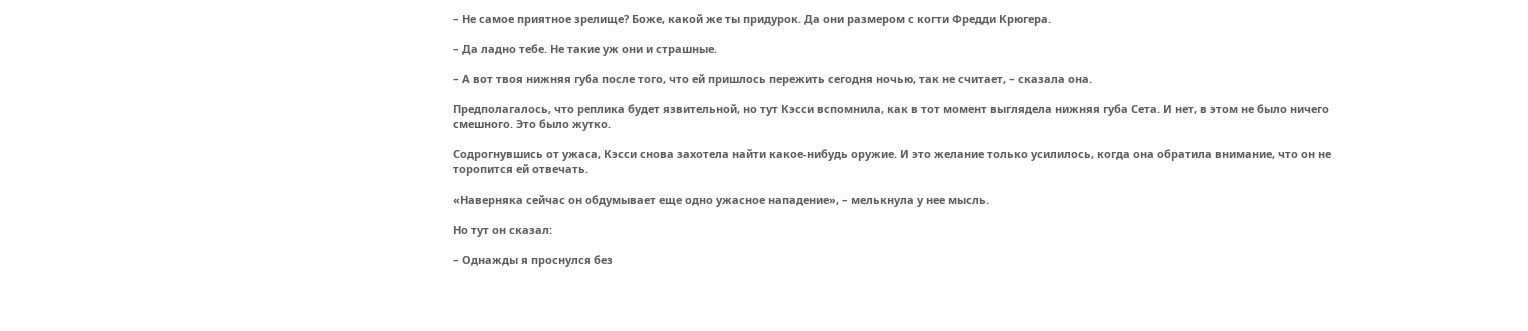– Не самое приятное зрелище? Боже, какой же ты придурок. Да они размером с когти Фредди Крюгера.

– Да ладно тебе. Не такие уж они и страшные.

– А вот твоя нижняя губа после того, что ей пришлось пережить сегодня ночью, так не считает, – сказала она.

Предполагалось, что реплика будет язвительной, но тут Кэсси вспомнила, как в тот момент выглядела нижняя губа Сета. И нет, в этом не было ничего смешного. Это было жутко.

Содрогнувшись от ужаса, Кэсси снова захотела найти какое-нибудь оружие. И это желание только усилилось, когда она обратила внимание, что он не торопится ей отвечать.

«Наверняка сейчас он обдумывает еще одно ужасное нападение», – мелькнула у нее мысль.

Но тут он сказал:

– Однажды я проснулся без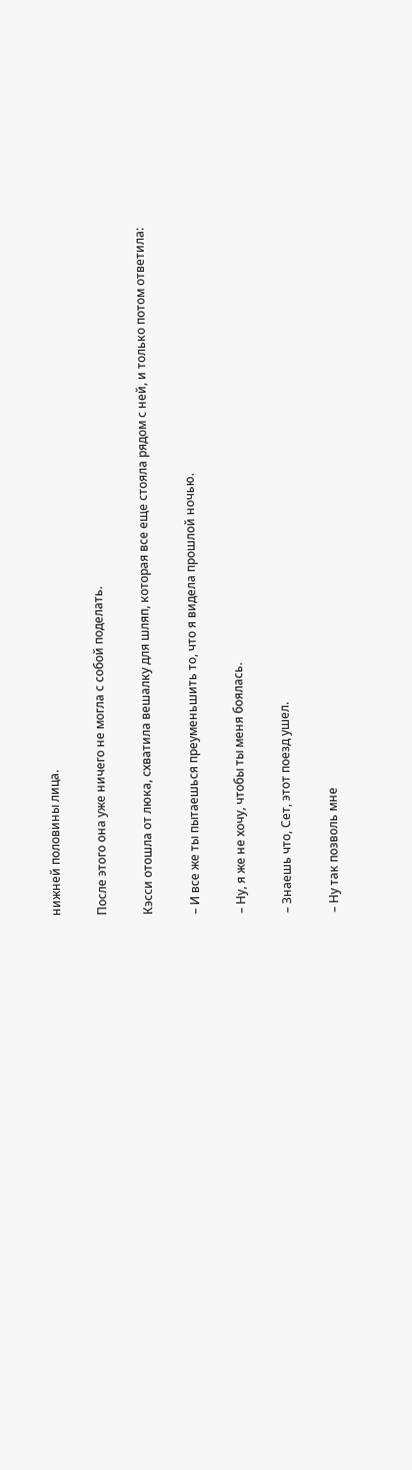нижней половины лица.

После этого она уже ничего не могла с собой поделать.

Кэсси отошла от люка, схватила вешалку для шляп, которая все еще стояла рядом с ней, и только потом ответила:

– И все же ты пытаешься преуменьшить то, что я видела прошлой ночью.

– Ну, я же не хочу, чтобы ты меня боялась.

– Знаешь что, Сет, этот поезд ушел.

– Ну так позволь мне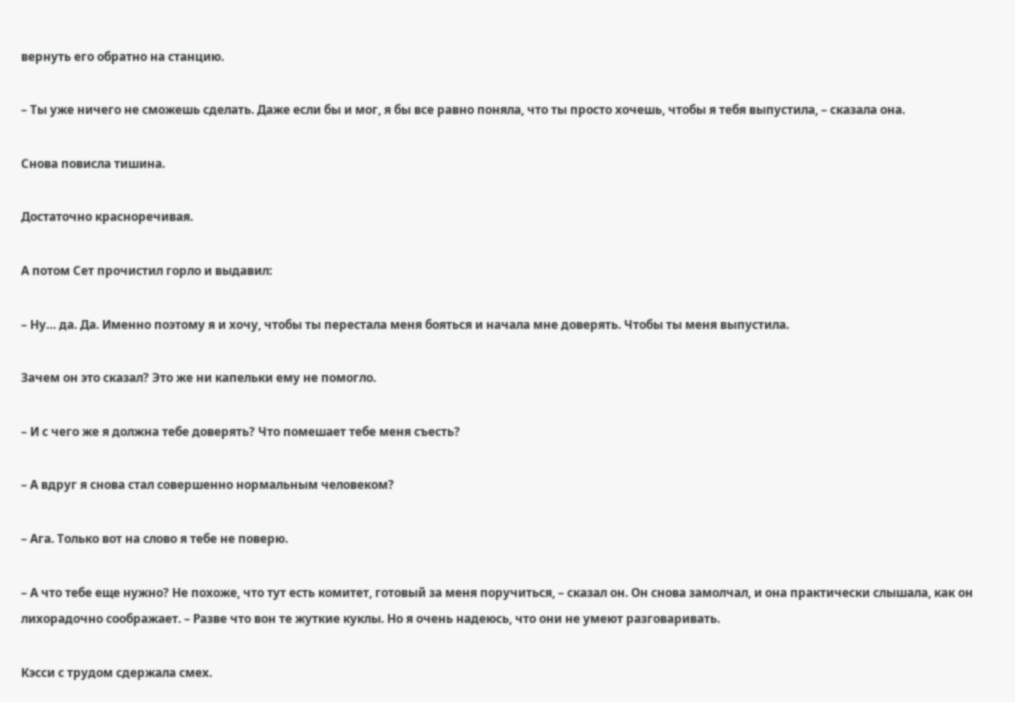вернуть его обратно на станцию.

– Ты уже ничего не сможешь сделать. Даже если бы и мог, я бы все равно поняла, что ты просто хочешь, чтобы я тебя выпустила, – сказала она.

Снова повисла тишина.

Достаточно красноречивая.

А потом Сет прочистил горло и выдавил:

– Ну… да. Да. Именно поэтому я и хочу, чтобы ты перестала меня бояться и начала мне доверять. Чтобы ты меня выпустила.

Зачем он это сказал? Это же ни капельки ему не помогло.

– И с чего же я должна тебе доверять? Что помешает тебе меня съесть?

– А вдруг я снова стал совершенно нормальным человеком?

– Ага. Только вот на слово я тебе не поверю.

– А что тебе еще нужно? Не похоже, что тут есть комитет, готовый за меня поручиться, – сказал он. Он снова замолчал, и она практически слышала, как он лихорадочно соображает. – Разве что вон те жуткие куклы. Но я очень надеюсь, что они не умеют разговаривать.

Кэсси с трудом сдержала смех.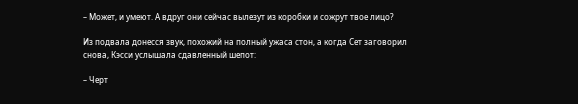– Может, и умеют. А вдруг они сейчас вылезут из коробки и сожрут твое лицо?

Из подвала донесся звук, похожий на полный ужаса стон, а когда Сет заговорил снова, Кэсси услышала сдавленный шепот:

– Черт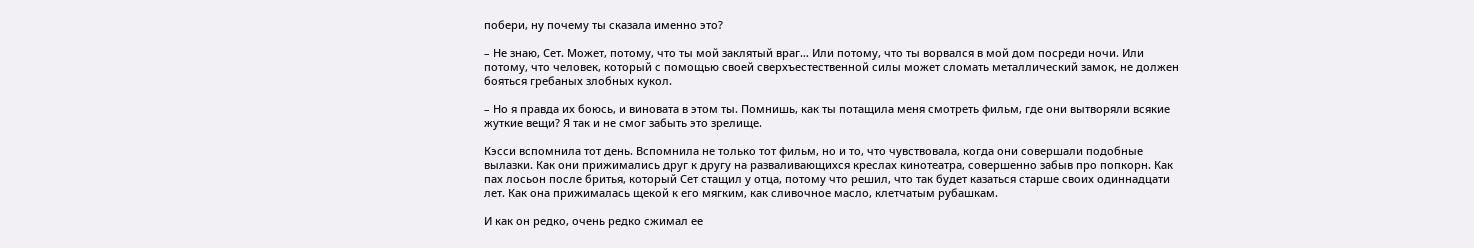побери, ну почему ты сказала именно это?

– Не знаю, Сет. Может, потому, что ты мой заклятый враг… Или потому, что ты ворвался в мой дом посреди ночи. Или потому, что человек, который с помощью своей сверхъестественной силы может сломать металлический замок, не должен бояться гребаных злобных кукол.

– Но я правда их боюсь, и виновата в этом ты. Помнишь, как ты потащила меня смотреть фильм, где они вытворяли всякие жуткие вещи? Я так и не смог забыть это зрелище.

Кэсси вспомнила тот день. Вспомнила не только тот фильм, но и то, что чувствовала, когда они совершали подобные вылазки. Как они прижимались друг к другу на разваливающихся креслах кинотеатра, совершенно забыв про попкорн. Как пах лосьон после бритья, который Сет стащил у отца, потому что решил, что так будет казаться старше своих одиннадцати лет. Как она прижималась щекой к его мягким, как сливочное масло, клетчатым рубашкам.

И как он редко, очень редко сжимал ее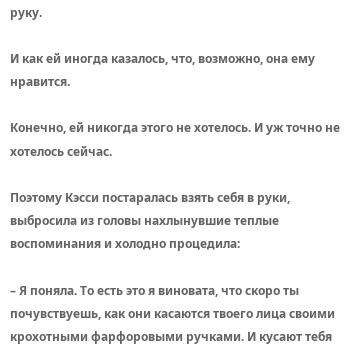руку.

И как ей иногда казалось, что, возможно, она ему нравится.

Конечно, ей никогда этого не хотелось. И уж точно не хотелось сейчас.

Поэтому Кэсси постаралась взять себя в руки, выбросила из головы нахлынувшие теплые воспоминания и холодно процедила:

– Я поняла. То есть это я виновата, что скоро ты почувствуешь, как они касаются твоего лица своими крохотными фарфоровыми ручками. И кусают тебя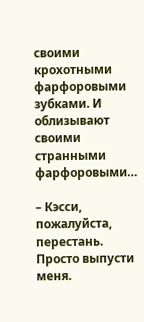своими крохотными фарфоровыми зубками. И облизывают своими странными фарфоровыми…

– Кэсси, пожалуйста, перестань. Просто выпусти меня.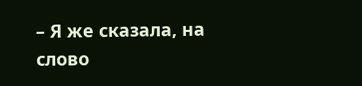– Я же сказала, на слово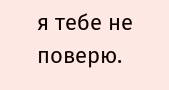я тебе не поверю.